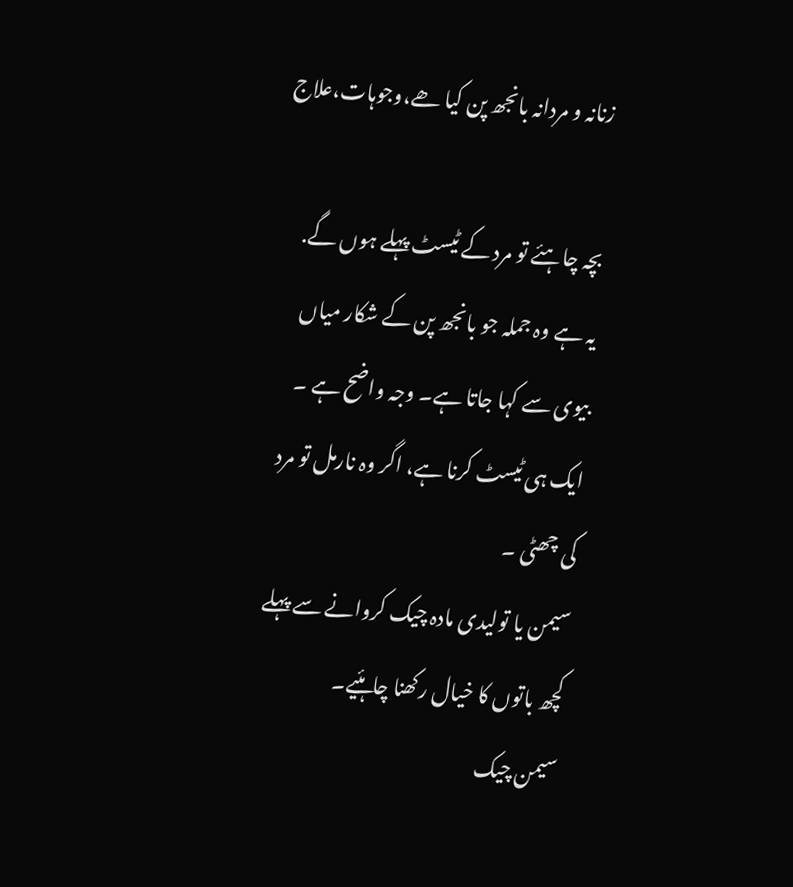زنانہ و مردانہ بانجھ پن کیا ھے،وجوہات،علاج

بچہ چاہئے تو مرد کے ٹیسٹ پہلے ہوں گے.
یہ ہے وہ جملہ جو بانجھ پن کے شکار میاں بیوی سے کہا جاتا ہے۔ وجہ واضح ہے ۔ ایک ہی ٹیسٹ کرنا ہے، اگر وہ نارمل تو مرد کی چھٹی ۔
سیمن یا تولیدی مادہ چیک کروانے سے پہلے کچھ باتوں کا خیال رکھنا چاہئیے۔
سیمن چیک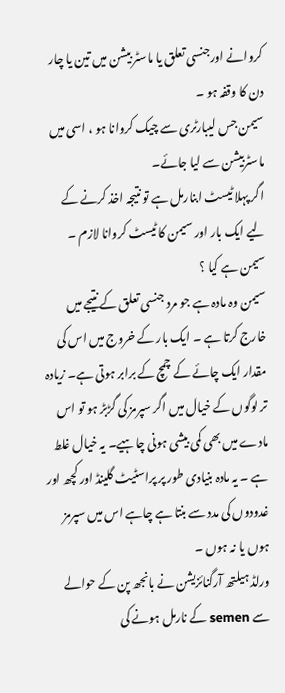کروانے اورجنسی تعلق یا ماسٹر بیشن میں تین یا چار دن کا وقفہ ہو ۔
سیمن جس لیبارٹری سے چیک کروانا ہو ، اسی میں ماسٹربیشن سے لیا جائے۔
اگر پہلا ٹیسٹ ابنارمل ہے تو نتیجہ اخذ کرنے کے لیے ایک بار اور سیمن کا ٹیسٹ کروانا لازم ۔
سیمن ہے کیا ؟
سیمن وہ مادہ ہے جو مرد جنسی تعلق کے نتیجے میں خارج کرتا ہے ۔ ایک بار کے خروج میں اس کی مقدار ایک چائے کے چمچ کے برابر ہوتی ہے۔ زیادہ تر لوگوں کے خیال میں اگر سپرمز کی گڑبڑ ہو تو اس مادے میں بھی کمی بیشی ہونی چاہیے۔ یہ خیال غلط ہے ۔ یہ مادہ بنیادی طور پر پراسٹیٹ گلینڈ اور کچھ اور غدودوں کی مدد سے بنتا ہے چاہے اس میں سپرمز ہوں یا نہ ہوں ۔
ورلڈ ہیلتھ آرگنائزیشن نے بانجھ پن کے حوالے سے semen کے نارمل ہونے کی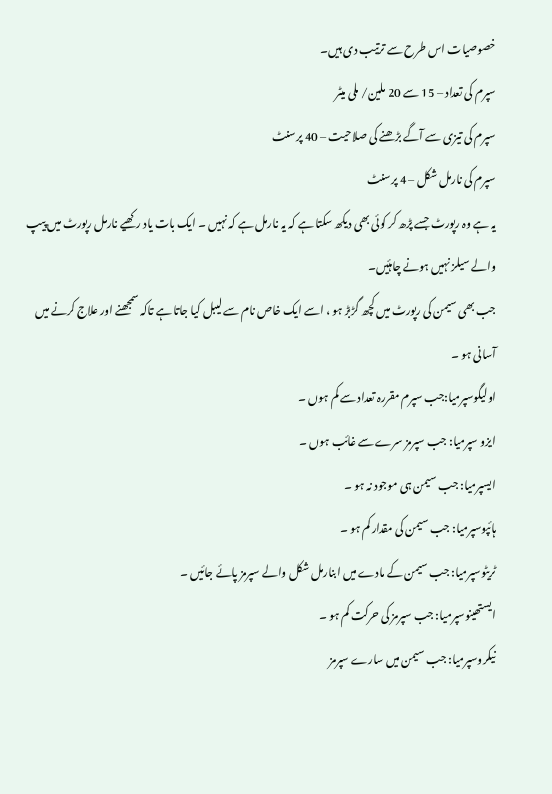خصوصیات اس طرح سے ترتیب دی ہیں۔
سپرم کی تعداد – 15 سے 20 ملین/ ملی میٹر
سپرم کی تیزی سے آگے بڑھنے کی صلاحیت – 40 پرسنٹ
سپرم کی نارمل شکل – 4 پرسنٹ
یہ ہے وہ رپورٹ جسے پڑھ کر کوئی بھی دیکھ سکتا ہے کہ یہ نارمل ہے کہ نہیں ۔ ایک بات یاد رکھیے نارمل رپورٹ میں پیپ والے سیلز نہیں ہونے چاہئیں۔
جب بھی سیمن کی رپورٹ میں کچھ گڑبڑ ہو ، اسے ایک خاص نام سے لیبل کیا جاتا ہے تاکہ سمجھنے اور علاج کرنے میں آسانی ہو ۔
اولیگوسپرمیا:جب سپرم مقررہ تعداد سے کم ہوں ۔
ایزو سپرمیا: جب سپرمز سرے سے غائب ہوں ۔
ایسپرمیا: جب سیمن ہی موجود نہ ہو ۔
ہائپوسپرمیا: جب سیمن کی مقدار کم ہو ۔
ٹریٹوسپرمیا: جب سیمن کے مادے میں ابنارمل شکل والے سپرمز پائے جائیں ۔
ایستھینوسپرمیا: جب سپرمز کی حرکت کم ہو ۔
نیکروسپرمیا: جب سیمن میں سارے سپرمز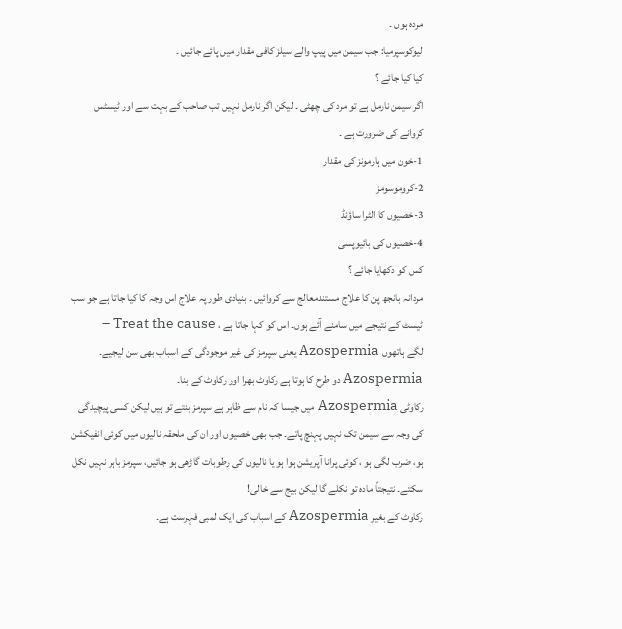مردہ ہوں ۔
لیوکوسپرمیا: جب سیمن میں پیپ والے سیلز کافی مقدار میں پائے جائیں ۔
کیا کیا جائے ؟
اگر سیمن نارمل ہے تو مرد کی چھٹی ۔ لیکن اگر نارمل نہیں تب صاحب کے بہت سے اور ٹیسٹس کروانے کی ضرورت ہے ۔
1-خون میں ہارمونز کی مقدار
2-کروموسومز
3-خصیوں کا الٹرا ساؤنڈ
4-خصیوں کی بائیوپسی
کس کو دکھایا جائے ؟
مردانہ بانجھ پن کا علاج مستندمعالج سے کروائیں ۔ بنیادی طور پہ علاج اس وجہ کا کیا جاتا ہے جو سب ٹیسٹ کے نتیجے میں سامنے آئے ہوں۔ اس کو کہا جاتا ہے ، Treat the cause –
لگے ہاتھوں Azospermia یعنی سپرمز کی غیر موجودگی کے اسباب بھی سن لیجیے۔
Azospermia دو طرح کا ہوتا ہے رکاوٹ بھرا اور رکاوٹ کے بنا۔
رکاوٹی Azospermia میں جیسا کہ نام سے ظاہر ہے سپرمز بنتے تو ہیں لیکن کسی پیچیدگی کی وجہ سے سیمن تک نہیں پہنچ پاتے۔ جب بھی خصیوں اور ان کی ملحقہ نالیوں میں کوئی انفیکشن ہو، ضرب لگی ہو ، کوئی پرانا آپریشن ہوا ہو یا نالیوں کی رطوبات گاڑھی ہو جائیں، سپرمز باہر نہیں نکل سکتے۔ نتیجتاً مادہ تو نکلے گا لیکن بیج سے خالی!
رکاوٹ کے بغیر Azospermia کے اسباب کی ایک لمبی فہرست ہے۔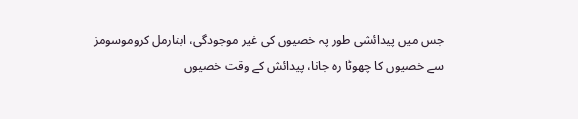جس میں پیدائشی طور پہ خصیوں کی غیر موجودگی، ابنارمل کروموسومز سے خصیوں کا چھوٹا رہ جانا، پیدائش کے وقت خصیوں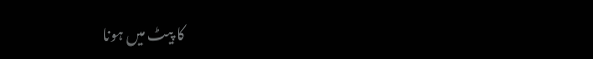کا پیٹ میں ہونا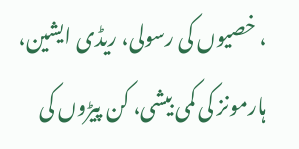، خصیوں کی رسولی، ریڈی ایشین، ہارمونز کی کمی بیشی، کن پیڑوں کی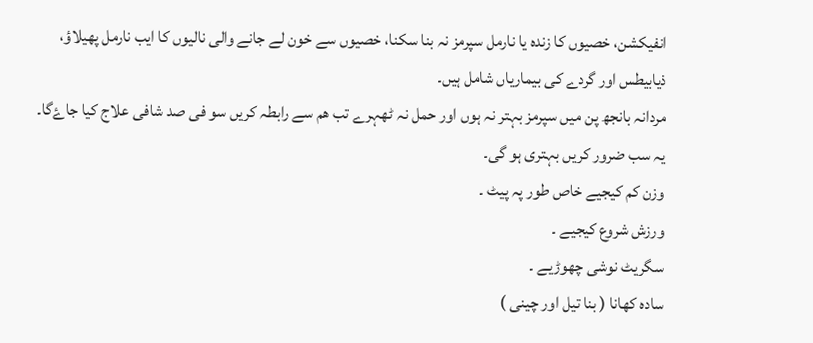انفیکشن، خصیوں کا زندہ یا نارمل سپرمز نہ بنا سکنا، خصیوں سے خون لے جانے والی نالیوں کا ایب نارمل پھیلاؤ، ذیابیطس اور گردے کی بیماریاں شامل ہیں۔
مردانہ بانجھ پن میں سپرمز بہتر نہ ہوں اور حمل نہ ٹھہرے تب ھم سے رابطہ کریں سو فی صد شافی علاج کیا جاۓگا۔
یہ سب ضرور کریں بہتری ہو گی۔
وزن کم کیجیے خاص طور پہ پیٹ ۔
ورزش شروع کیجیے ۔
سگریٹ نوشی چھوڑیے ۔
سادہ کھانا ( بنا تیل اور چینی )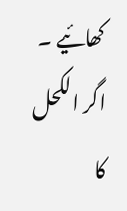کھائیے ۔
اگر الکحل کا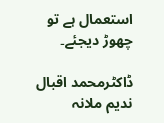استعمال ہے تو چھوڑ دیجئے۔

ڈاکٹرمحمد اقبال ندیم ملانہ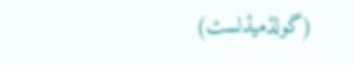(گولڈمیڈلسٹ)